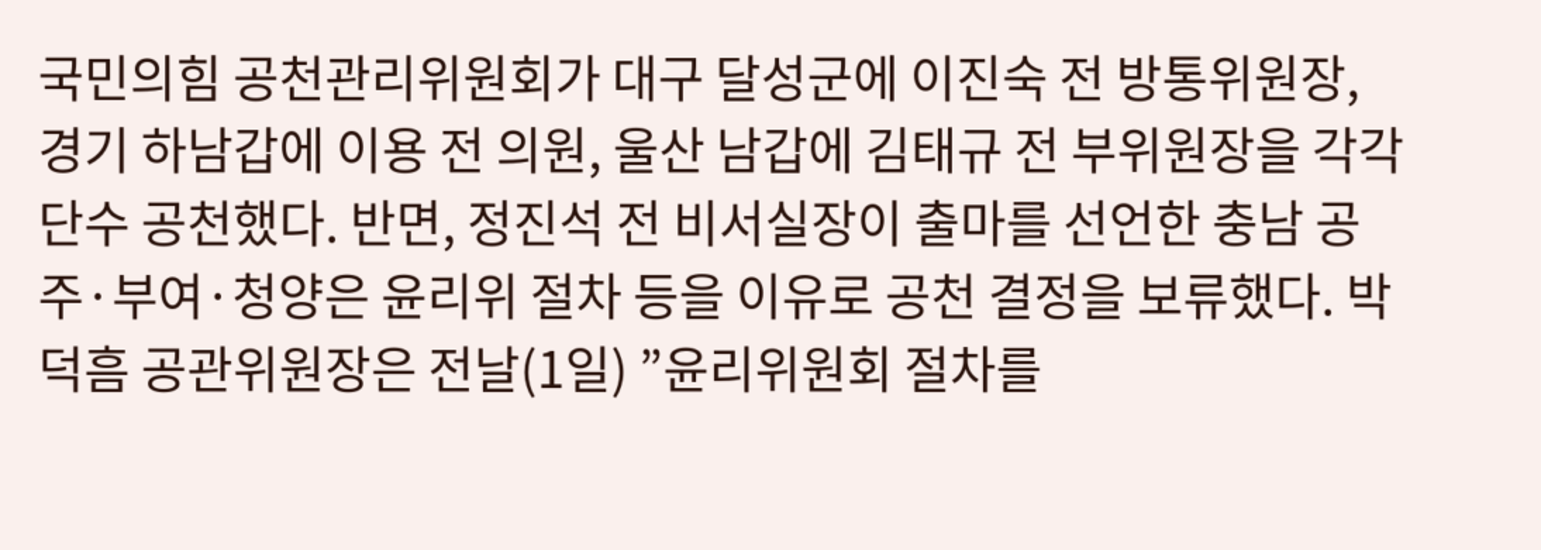국민의힘 공천관리위원회가 대구 달성군에 이진숙 전 방통위원장, 경기 하남갑에 이용 전 의원, 울산 남갑에 김태규 전 부위원장을 각각 단수 공천했다. 반면, 정진석 전 비서실장이 출마를 선언한 충남 공주·부여·청양은 윤리위 절차 등을 이유로 공천 결정을 보류했다. 박덕흠 공관위원장은 전날(1일) ”윤리위원회 절차를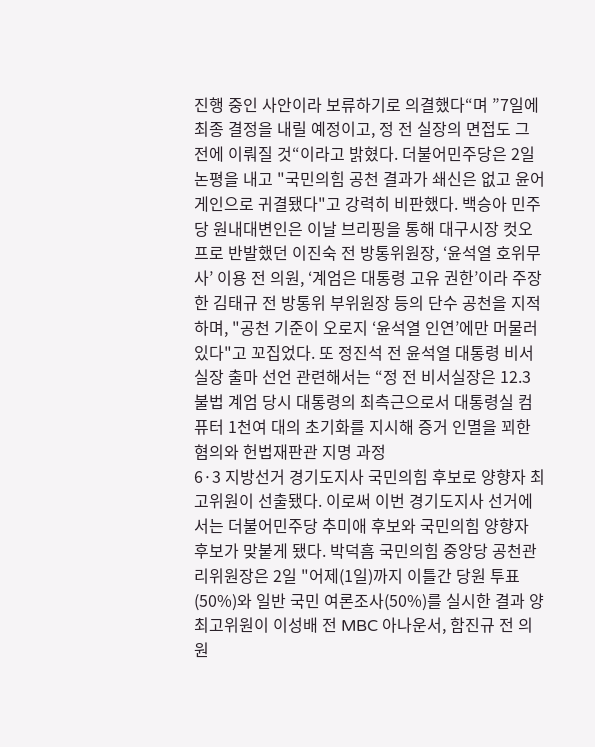진행 중인 사안이라 보류하기로 의결했다“며 ”7일에 최종 결정을 내릴 예정이고, 정 전 실장의 면접도 그 전에 이뤄질 것“이라고 밝혔다. 더불어민주당은 2일 논평을 내고 "국민의힘 공천 결과가 쇄신은 없고 윤어게인으로 귀결됐다"고 강력히 비판했다. 백승아 민주당 원내대변인은 이날 브리핑을 통해 대구시장 컷오프로 반발했던 이진숙 전 방통위원장, ‘윤석열 호위무사’ 이용 전 의원, ‘계엄은 대통령 고유 권한’이라 주장한 김태규 전 방통위 부위원장 등의 단수 공천을 지적하며, "공천 기준이 오로지 ‘윤석열 인연’에만 머물러 있다"고 꼬집었다. 또 정진석 전 윤석열 대통령 비서실장 출마 선언 관련해서는 “정 전 비서실장은 12.3 불법 계엄 당시 대통령의 최측근으로서 대통령실 컴퓨터 1천여 대의 초기화를 지시해 증거 인멸을 꾀한 혐의와 헌법재판관 지명 과정
6·3 지방선거 경기도지사 국민의힘 후보로 양향자 최고위원이 선출됐다. 이로써 이번 경기도지사 선거에서는 더불어민주당 추미애 후보와 국민의힘 양향자 후보가 맞붙게 됐다. 박덕흠 국민의힘 중앙당 공천관리위원장은 2일 "어제(1일)까지 이틀간 당원 투표(50%)와 일반 국민 여론조사(50%)를 실시한 결과 양 최고위원이 이성배 전 MBC 아나운서, 함진규 전 의원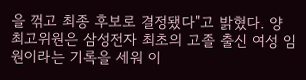을 꺾고 최종 후보로 결정됐다"고 밝혔다. 양 최고위원은 삼성전자 최초의 고졸 출신 여성 임원이라는 기록을 세워 이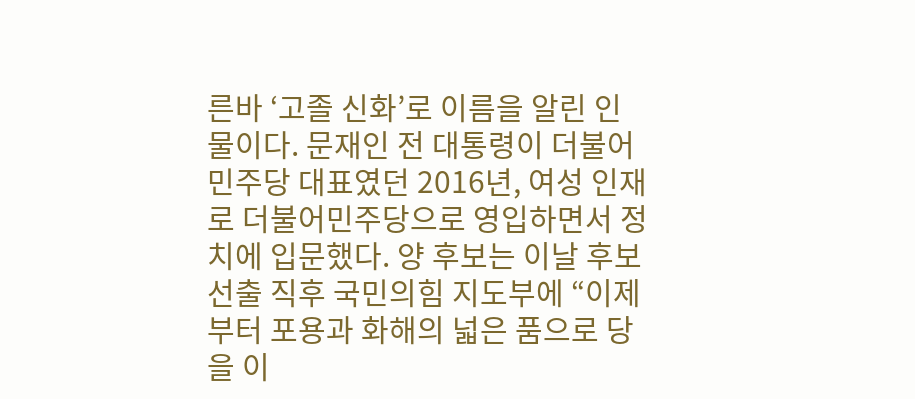른바 ‘고졸 신화’로 이름을 알린 인물이다. 문재인 전 대통령이 더불어민주당 대표였던 2016년, 여성 인재로 더불어민주당으로 영입하면서 정치에 입문했다. 양 후보는 이날 후보 선출 직후 국민의힘 지도부에 “이제부터 포용과 화해의 넓은 품으로 당을 이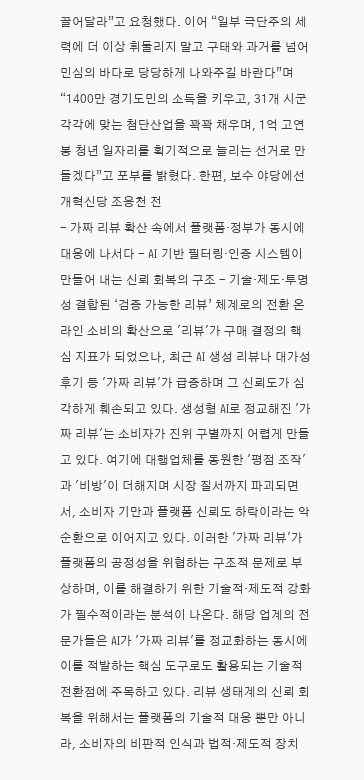끌어달라”고 요청했다. 이어 “일부 극단주의 세력에 더 이상 휘둘리지 말고 구태와 과거를 넘어 민심의 바다로 당당하게 나와주길 바란다”며 “1400만 경기도민의 소득을 키우고, 31개 시군 각각에 맞는 첨단산업을 꽉꽉 채우며, 1억 고연봉 청년 일자리를 획기적으로 늘리는 선거로 만들겠다”고 포부를 밝혔다. 한편, 보수 야당에선 개혁신당 조응천 전
- 가짜 리뷰 확산 속에서 플랫폼·정부가 동시에 대응에 나서다 - AI 기반 필터링·인증 시스템이 만들어 내는 신뢰 회복의 구조 - 기술·제도·투명성 결합된 ‘검증 가능한 리뷰’ 체계로의 전환 온라인 소비의 확산으로 '리뷰'가 구매 결정의 핵심 지표가 되었으나, 최근 AI 생성 리뷰나 대가성 후기 등 '가짜 리뷰'가 급증하며 그 신뢰도가 심각하게 훼손되고 있다. 생성형 AI로 정교해진 '가짜 리뷰'는 소비자가 진위 구별까지 어렵게 만들고 있다. 여기에 대행업체를 동원한 '평점 조작'과 '비방'이 더해지며 시장 질서까지 파괴되면서, 소비자 기만과 플랫폼 신뢰도 하락이라는 악순환으로 이어지고 있다. 이러한 '가짜 리뷰'가 플랫폼의 공정성을 위협하는 구조적 문제로 부상하며, 이를 해결하기 위한 기술적·제도적 강화가 필수적이라는 분석이 나온다. 해당 업계의 전문가들은 AI가 '가짜 리뷰'를 정교화하는 동시에 이를 적발하는 핵심 도구로도 활용되는 기술적 전환점에 주목하고 있다. 리뷰 생태계의 신뢰 회복을 위해서는 플랫폼의 기술적 대응 뿐만 아니라, 소비자의 비판적 인식과 법적·제도적 장치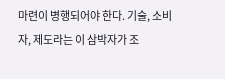마련이 병행되어야 한다. 기술, 소비자, 제도라는 이 삼박자가 조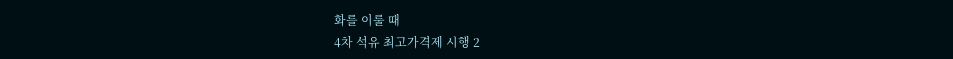화를 이룰 때
4차 석유 최고가격제 시행 2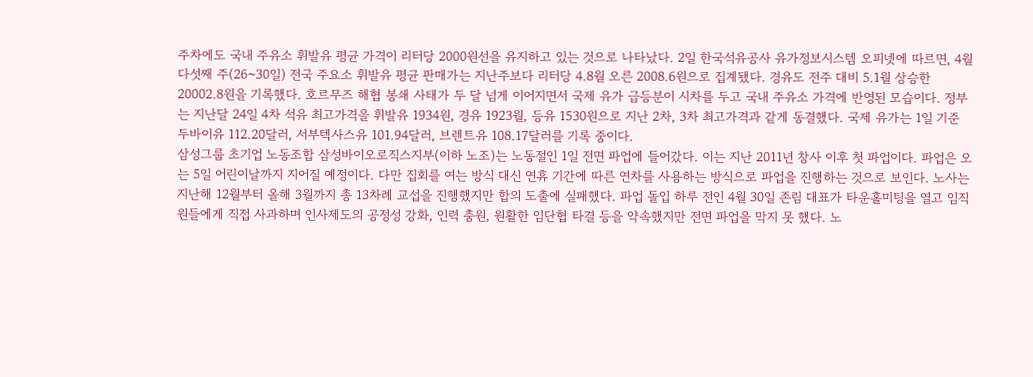주차에도 국내 주유소 휘발유 평균 가격이 리터당 2000원선을 유지하고 있는 것으로 나타났다. 2일 한국석유공사 유가정보시스템 오피넷에 따르면, 4월 다섯째 주(26~30일) 전국 주요소 휘발유 평균 판매가는 지난주보다 리터당 4.8월 오른 2008.6원으로 집계됐다. 경유도 전주 대비 5.1월 상승한 20002.8원을 기록했다. 호르무즈 해협 봉쇄 사태가 두 달 넘게 이어지면서 국제 유가 급등분이 시차를 두고 국내 주유소 가격에 반영된 모습이다. 정부는 지난달 24일 4차 석유 최고가격을 휘발유 1934원, 경유 1923월, 등유 1530원으로 지난 2차, 3차 최고가격과 같게 동결했다. 국제 유가는 1일 기준 두바이유 112.20달러, 서부텍사스유 101.94달러, 브렌트유 108.17달러를 기록 중이다.
삼성그룹 초기업 노동조합 삼성바이오로직스지부(이하 노조)는 노동절인 1일 전면 파업에 들어갔다. 이는 지난 2011년 창사 이후 첫 파업이다. 파업은 오는 5일 어린이날까지 지어질 예정이다. 다만 집회를 여는 방식 대신 연휴 기간에 따른 연차를 사용하는 방식으로 파업을 진행하는 것으로 보인다. 노사는 지난해 12월부터 올해 3월까지 총 13차례 교섭을 진행했지만 합의 도출에 실패했다. 파업 돌입 하루 전인 4월 30일 존림 대표가 타운홀미팅을 열고 임직원들에게 직접 사과하며 인사제도의 공정성 강화, 인력 충원, 원활한 임단협 타결 등을 약속했지만 전면 파업을 막지 못 했다. 노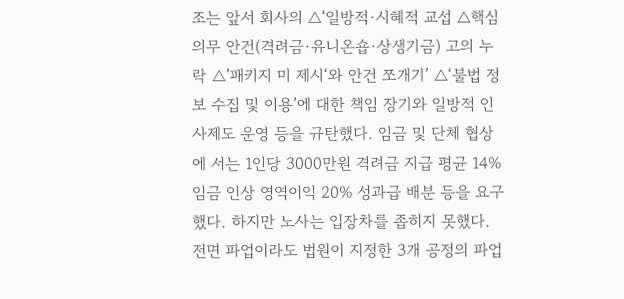조는 앞서 회사의 △‘일방적·시혜적 교섭 △핵심 의무 안건(격려금·유니온숍·상생기금) 고의 누락 △’패키지 미 제시‘와 안건 쪼개기’ △‘불법 정보 수집 및 이용’에 대한 책임 장기와 일방적 인사제도 운영 등을 규탄했다. 임금 및 단체 협상에 서는 1인당 3000만원 격려금 지급 평균 14% 임금 인상 영역이익 20% 성과급 배분 등을 요구했다. 하지만 노사는 입장차를 좁히지 못했다. 전면 파업이라도 법원이 지정한 3개 공정의 파업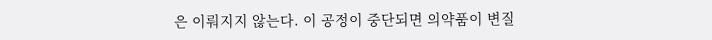은 이뤄지지 않는다. 이 공정이 중단되면 의약품이 변질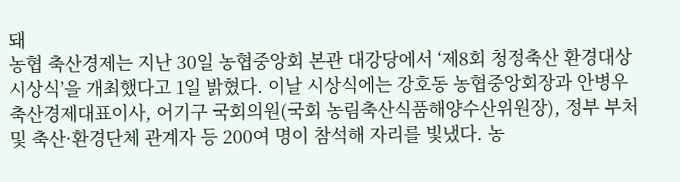돼
농협 축산경제는 지난 30일 농협중앙회 본관 대강당에서 ‘제8회 청정축산 환경대상 시상식’을 개최했다고 1일 밝혔다. 이날 시상식에는 강호동 농협중앙회장과 안병우 축산경제대표이사, 어기구 국회의원(국회 농림축산식품해양수산위원장), 정부 부처 및 축산·환경단체 관계자 등 200여 명이 참석해 자리를 빛냈다. 농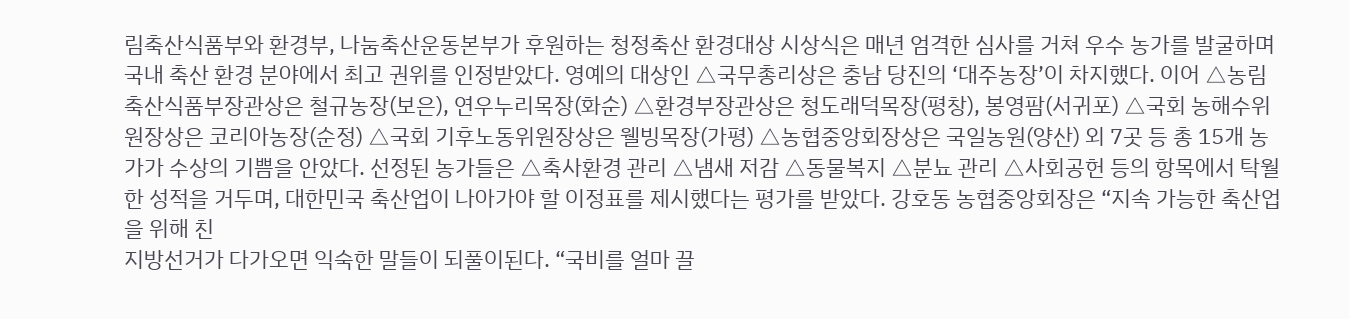림축산식품부와 환경부, 나눔축산운동본부가 후원하는 청정축산 환경대상 시상식은 매년 엄격한 심사를 거쳐 우수 농가를 발굴하며 국내 축산 환경 분야에서 최고 권위를 인정받았다. 영예의 대상인 △국무총리상은 충남 당진의 ‘대주농장’이 차지했다. 이어 △농림축산식품부장관상은 철규농장(보은), 연우누리목장(화순) △환경부장관상은 청도래덕목장(평창), 봉영팜(서귀포) △국회 농해수위원장상은 코리아농장(순정) △국회 기후노동위원장상은 웰빙목장(가평) △농협중앙회장상은 국일농원(양산) 외 7곳 등 총 15개 농가가 수상의 기쁨을 안았다. 선정된 농가들은 △축사환경 관리 △냄새 저감 △동물복지 △분뇨 관리 △사회공헌 등의 항목에서 탁월한 성적을 거두며, 대한민국 축산업이 나아가야 할 이정표를 제시했다는 평가를 받았다. 강호동 농협중앙회장은 “지속 가능한 축산업을 위해 친
지방선거가 다가오면 익숙한 말들이 되풀이된다. “국비를 얼마 끌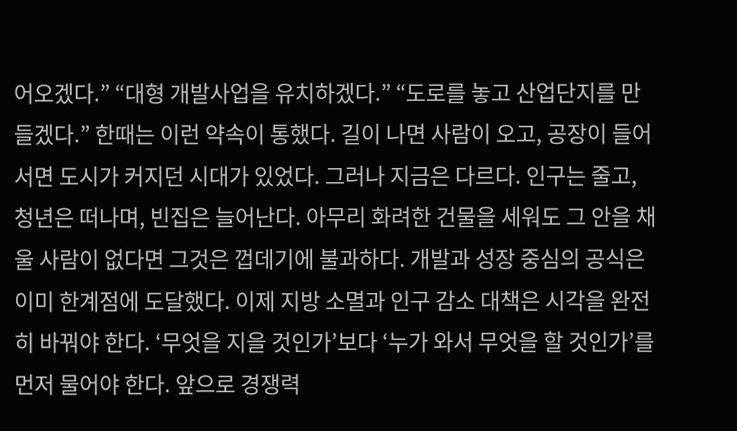어오겠다.” “대형 개발사업을 유치하겠다.” “도로를 놓고 산업단지를 만들겠다.” 한때는 이런 약속이 통했다. 길이 나면 사람이 오고, 공장이 들어서면 도시가 커지던 시대가 있었다. 그러나 지금은 다르다. 인구는 줄고, 청년은 떠나며, 빈집은 늘어난다. 아무리 화려한 건물을 세워도 그 안을 채울 사람이 없다면 그것은 껍데기에 불과하다. 개발과 성장 중심의 공식은 이미 한계점에 도달했다. 이제 지방 소멸과 인구 감소 대책은 시각을 완전히 바꿔야 한다. ‘무엇을 지을 것인가’보다 ‘누가 와서 무엇을 할 것인가’를 먼저 물어야 한다. 앞으로 경쟁력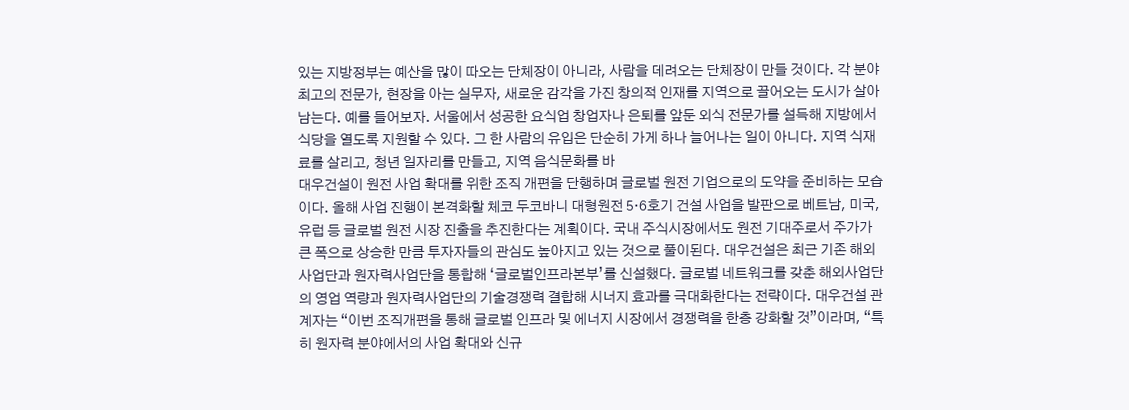있는 지방정부는 예산을 많이 따오는 단체장이 아니라, 사람을 데려오는 단체장이 만들 것이다. 각 분야 최고의 전문가, 현장을 아는 실무자, 새로운 감각을 가진 창의적 인재를 지역으로 끌어오는 도시가 살아남는다. 예를 들어보자. 서울에서 성공한 요식업 창업자나 은퇴를 앞둔 외식 전문가를 설득해 지방에서 식당을 열도록 지원할 수 있다. 그 한 사람의 유입은 단순히 가게 하나 늘어나는 일이 아니다. 지역 식재료를 살리고, 청년 일자리를 만들고, 지역 음식문화를 바
대우건설이 원전 사업 확대를 위한 조직 개편을 단행하며 글로벌 원전 기업으로의 도약을 준비하는 모습이다. 올해 사업 진행이 본격화할 체코 두코바니 대형원전 5·6호기 건설 사업을 발판으로 베트남, 미국, 유럽 등 글로벌 원전 시장 진출을 추진한다는 계획이다. 국내 주식시장에서도 원전 기대주로서 주가가 큰 폭으로 상승한 만큼 투자자들의 관심도 높아지고 있는 것으로 풀이된다. 대우건설은 최근 기존 해외사업단과 원자력사업단을 통합해 ‘글로벌인프라본부’를 신설했다. 글로벌 네트워크를 갖춘 해외사업단의 영업 역량과 원자력사업단의 기술경쟁력 결합해 시너지 효과를 극대화한다는 전략이다. 대우건설 관계자는 “이번 조직개편을 통해 글로벌 인프라 및 에너지 시장에서 경쟁력을 한층 강화할 것”이라며, “특히 원자력 분야에서의 사업 확대와 신규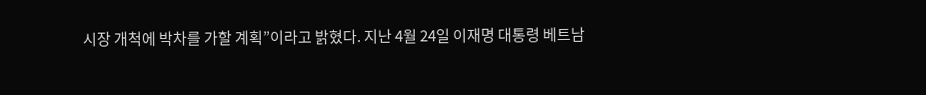시장 개척에 박차를 가할 계획”이라고 밝혔다. 지난 4월 24일 이재명 대통령 베트남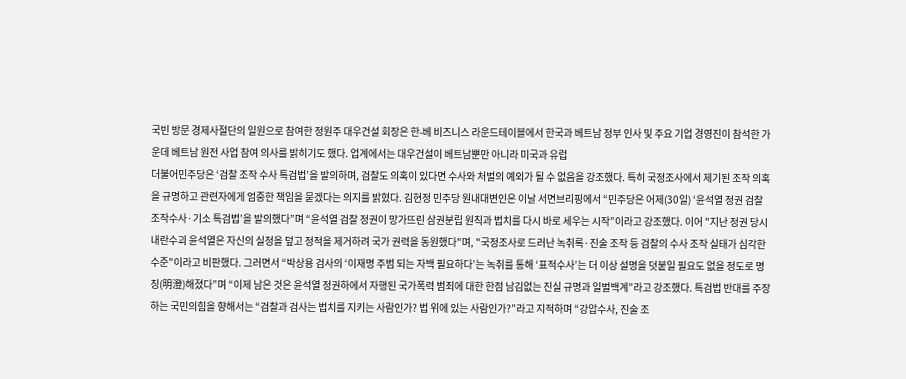국빈 방문 경제사절단의 일원으로 참여한 정원주 대우건설 회장은 한-베 비즈니스 라운드테이블에서 한국과 베트남 정부 인사 및 주요 기업 경영진이 참석한 가운데 베트남 원전 사업 참여 의사를 밝히기도 했다. 업계에서는 대우건설이 베트남뿐만 아니라 미국과 유럽
더불어민주당은 ‘검찰 조작 수사 특검법’을 발의하며, 검찰도 의혹이 있다면 수사와 처벌의 예외가 될 수 없음을 강조했다. 특히 국정조사에서 제기된 조작 의혹을 규명하고 관련자에게 엄중한 책임을 묻겠다는 의지를 밝혔다. 김현정 민주당 원내대변인은 이날 서면브리핑에서 “민주당은 어제(30일) ‘윤석열 정권 검찰 조작수사·기소 특검법’을 발의했다”며 “윤석열 검찰 정권이 망가뜨린 삼권분립 원칙과 법치를 다시 바로 세우는 시작”이라고 강조했다. 이어 "지난 정권 당시 내란수괴 윤석열은 자신의 실정을 덮고 정적을 제거하려 국가 권력을 동원했다"며, "국정조사로 드러난 녹취록·진술 조작 등 검찰의 수사 조작 실태가 심각한 수준"이라고 비판했다. 그러면서 “박상용 검사의 ‘이재명 주범 되는 자백 필요하다’는 녹취를 통해 ‘표적수사’는 더 이상 설명을 덧붙일 필요도 없을 정도로 명징(明澄)해졌다”며 “이제 남은 것은 윤석열 정권하에서 자행된 국가폭력 범죄에 대한 한점 남김없는 진실 규명과 일벌백계”라고 강조했다. 특검법 반대를 주장하는 국민의힘을 향해서는 “검찰과 검사는 법치를 지키는 사람인가? 법 위에 있는 사람인가?”라고 지적하며 “강압수사, 진술 조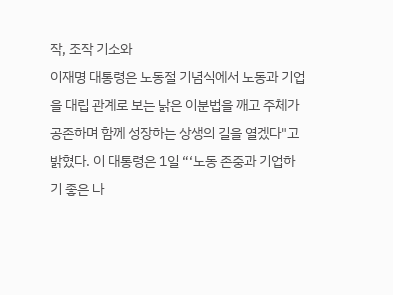작, 조작 기소와
이재명 대통령은 노동절 기념식에서 노동과 기업을 대립 관계로 보는 낡은 이분법을 깨고 주체가 공존하며 함께 성장하는 상생의 길을 열겠다"고 밝혔다. 이 대통령은 1일 “‘노동 존중과 기업하기 좋은 나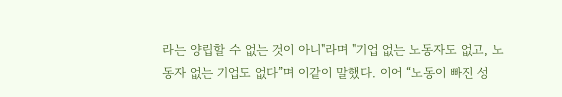라는 양립할 수 없는 것이 아니"라며 "기업 없는 노동자도 없고, 노동자 없는 기업도 없다”며 이같이 말했다. 이어 “노동이 빠진 성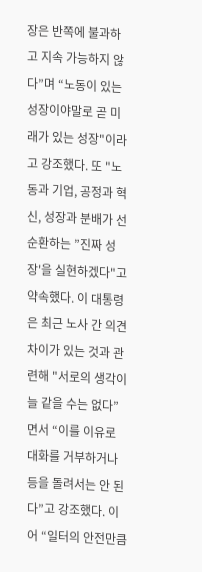장은 반쪽에 불과하고 지속 가능하지 않다”며 “노동이 있는 성장이야말로 곧 미래가 있는 성장"이라고 강조했다. 또 "노동과 기업, 공정과 혁신, 성장과 분배가 선순환하는 ”진짜 성장'을 실현하겠다"고 약속했다. 이 대통령은 최근 노사 간 의견 차이가 있는 것과 관련해 "서로의 생각이 늘 같을 수는 없다”면서 “이를 이유로 대화를 거부하거나 등을 돌려서는 안 된다”고 강조했다. 이어 “일터의 안전만큼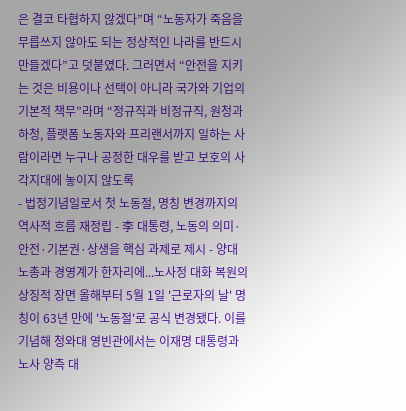은 결코 타협하지 않겠다”며 “노동자가 죽음을 무릅쓰지 않아도 되는 정상적인 나라를 반드시 만들겠다”고 덧붙였다. 그러면서 “안전을 지키는 것은 비용이나 선택이 아니라 국가와 기업의 기본적 책무”라며 “정규직과 비정규직, 원청과 하청, 플랫폼 노동자와 프리랜서까지 일하는 사람이라면 누구나 공정한 대우를 받고 보호의 사각지대에 놓이지 않도록
- 법정기념일로서 첫 노동절, 명칭 변경까지의 역사적 흐름 재정립 - 李 대통령, 노동의 의미·안전·기본권·상생을 핵심 과제로 제시 - 양대 노총과 경영계가 한자리에...노사정 대화 복원의 상징적 장면 올해부터 5월 1일 '근로자의 날' 명칭이 63년 만에 '노동절'로 공식 변경됐다. 이를 기념해 청와대 영빈관에서는 이재명 대통령과 노사 양측 대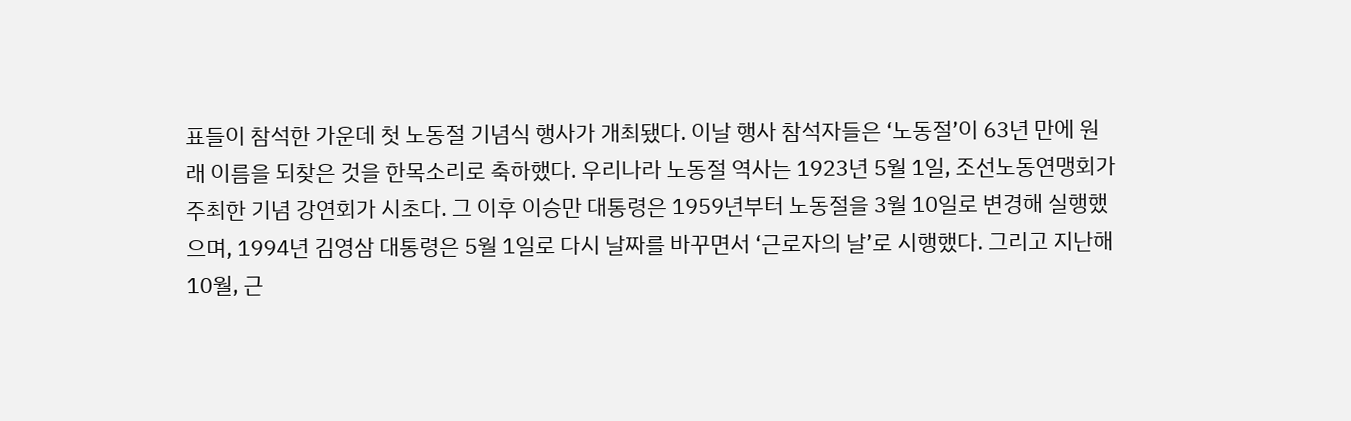표들이 참석한 가운데 첫 노동절 기념식 행사가 개최됐다. 이날 행사 참석자들은 ‘노동절’이 63년 만에 원래 이름을 되찾은 것을 한목소리로 축하했다. 우리나라 노동절 역사는 1923년 5월 1일, 조선노동연맹회가 주최한 기념 강연회가 시초다. 그 이후 이승만 대통령은 1959년부터 노동절을 3월 10일로 변경해 실행했으며, 1994년 김영삼 대통령은 5월 1일로 다시 날짜를 바꾸면서 ‘근로자의 날’로 시행했다. 그리고 지난해 10월, 근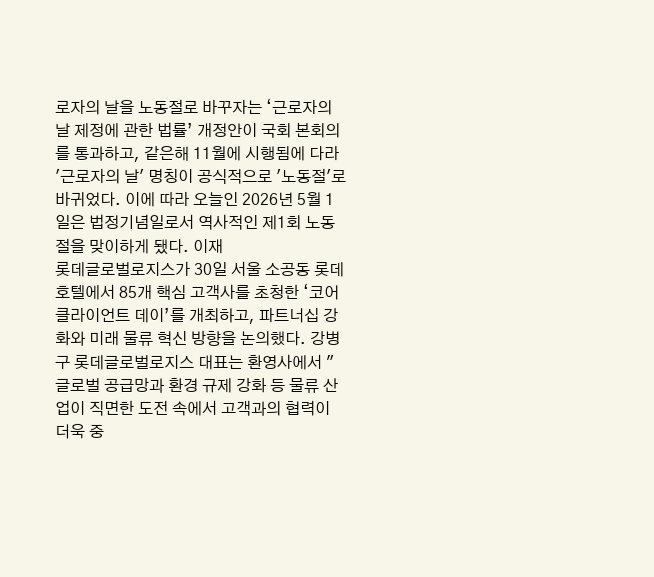로자의 날을 노동절로 바꾸자는 ‘근로자의 날 제정에 관한 법률’ 개정안이 국회 본회의를 통과하고, 같은해 11월에 시행됨에 다라 '근로자의 날' 명칭이 공식적으로 '노동절'로 바귀었다. 이에 따라 오늘인 2026년 5월 1일은 법정기념일로서 역사적인 제1회 노동절을 맞이하게 됐다. 이재
롯데글로벌로지스가 30일 서울 소공동 롯데호텔에서 85개 핵심 고객사를 초청한 ‘코어 클라이언트 데이’를 개최하고, 파트너십 강화와 미래 물류 혁신 방향을 논의했다. 강병구 롯데글로벌로지스 대표는 환영사에서 "글로벌 공급망과 환경 규제 강화 등 물류 산업이 직면한 도전 속에서 고객과의 협력이 더욱 중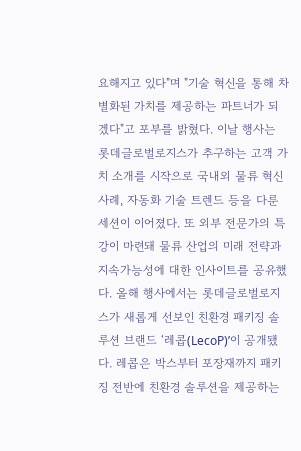요해지고 있다"며 "기술 혁신을 통해 차별화된 가치를 제공하는 파트너가 되겠다"고 포부를 밝혔다. 이날 행사는 롯데글로벌로지스가 추구하는 고객 가치 소개를 시작으로 국내외 물류 혁신 사례, 자동화 기술 트렌드 등을 다룬 세션이 이어졌다. 또 외부 전문가의 특강이 마련돼 물류 산업의 미래 전략과 지속가능성에 대한 인사이트를 공유했다. 올해 행사에서는 롯데글로벌로지스가 새롭게 선보인 친환경 패키징 솔루션 브랜드 ‘레콥(LecoP)’이 공개됐다. 레콥은 박스부터 포장재까지 패키징 전반에 친환경 솔루션을 제공하는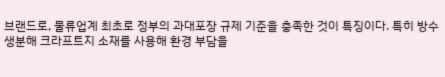브랜드로, 물류업계 최초로 정부의 과대포장 규제 기준을 충족한 것이 특징이다. 특히 방수 생분해 크라프트지 소재를 사용해 환경 부담을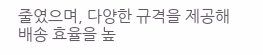줄였으며, 다양한 규격을 제공해 배송 효율을 높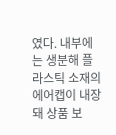였다. 내부에는 생분해 플라스틱 소재의 에어캡이 내장돼 상품 보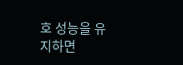호 성능을 유지하면